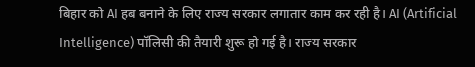बिहार को AI हब बनाने के लिए राज्य सरकार लगातार काम कर रही है। AI (Artificial Intelligence) पॉलिसी की तैयारी शुरू हो गई है। राज्य सरकार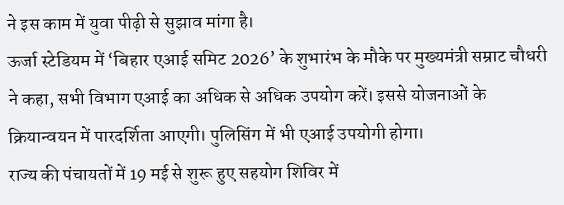ने इस काम में युवा पीढ़ी से सुझाव मांगा है।
ऊर्जा स्टेडियम में ‘बिहार एआई समिट 2026’ के शुभारंभ के मौके पर मुख्यमंत्री सम्राट चौधरी ने कहा, सभी विभाग एआई का अधिक से अधिक उपयोग करें। इससे योजनाओं के क्रियान्वयन में पारदर्शिता आएगी। पुलिसिंग में भी एआई उपयोगी होगा।
राज्य की पंचायतों में 19 मई से शुरू हुए सहयोग शिविर में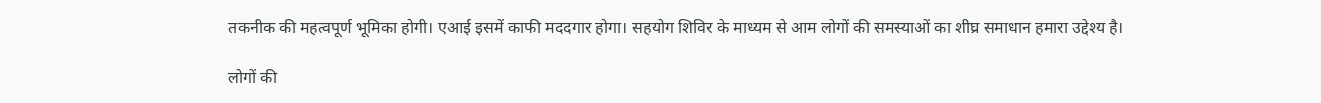तकनीक की महत्वपूर्ण भूमिका होगी। एआई इसमें काफी मददगार होगा। सहयोग शिविर के माध्यम से आम लोगों की समस्याओं का शीघ्र समाधान हमारा उद्देश्य है।

लोगों की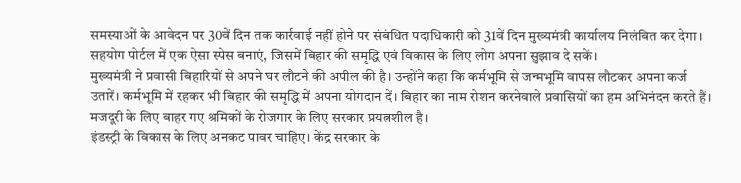समस्याओं के आवेदन पर 30वें दिन तक कार्रवाई नहीं होने पर संबंधित पदाधिकारी को 31वें दिन मुख्यमंत्री कार्यालय निलंबित कर देगा। सहयोग पोर्टल में एक ऐसा स्पेस बनाएं, जिसमें बिहार की समृद्धि एवं विकास के लिए लोग अपना सुझाव दे सकें।
मुख्यमंत्री ने प्रवासी बिहारियों से अपने घर लौटने की अपील की है। उन्होंने कहा कि कर्मभूमि से जन्मभूमि वापस लौटकर अपना कर्ज उतारें। कर्मभूमि में रहकर भी बिहार की समृद्धि में अपना योगदान दें। बिहार का नाम रोशन करनेवाले प्रवासियों का हम अभिनंदन करते हैं। मजदूरी के लिए बाहर गए श्रमिकों के रोजगार के लिए सरकार प्रयत्नशील है।
इंडस्ट्री के विकास के लिए अनकट पावर चाहिए। केंद्र सरकार के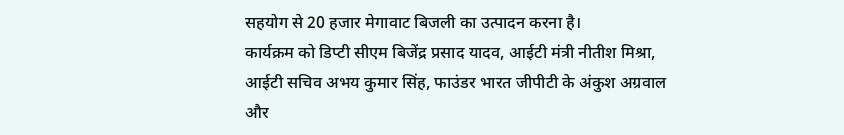सहयोग से 20 हजार मेगावाट बिजली का उत्पादन करना है।
कार्यक्रम को डिप्टी सीएम बिजेंद्र प्रसाद यादव, आईटी मंत्री नीतीश मिश्रा, आईटी सचिव अभय कुमार सिंह, फाउंडर भारत जीपीटी के अंकुश अग्रवाल और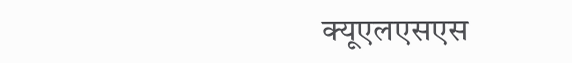क्यूएलएसएस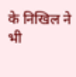के निखिल ने भी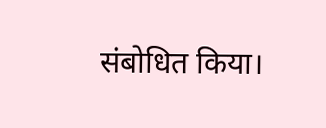संबोधित किया।